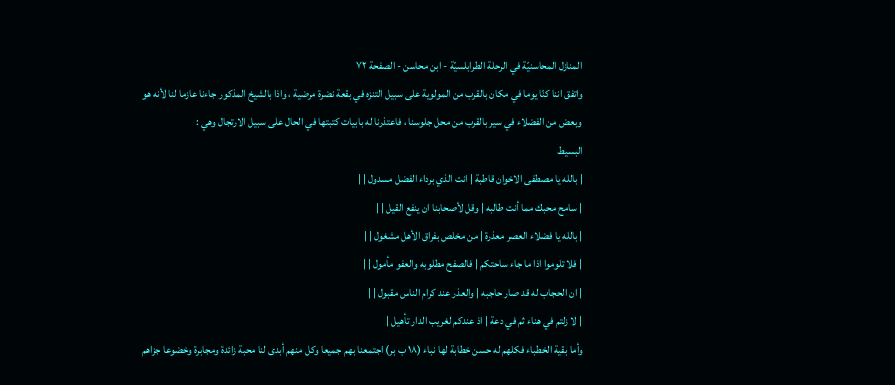المنازل المحاسنيّة في الرحلة الطرابلسيّة - ابن محاسن - الصفحة ٧٢
واتفق اننا كنّا يوما في مكان بالقرب من المولوية على سبيل التنزه في بقعة نضرة مرضية ، واذا بالشيخ المذكور جاءنا عازما لنا لأنه هو وبعض من الفضلاء في سير بالقرب من محل جلوسنا ، فاعتذرنا له بابيات كتبتها في الحال على سبيل الارتجال وهي :
البسيط
| بالله يا مصطفى الاخوان قاطبة | انت الذي برداء الفضل مسدول | |
| سامح محبك مما أنت طالبه | وقل لأصحابنا ان ينفع القيل | |
| بالله يا فضلاء العصر معذرة | من مخلص بفراق الأهل مشغول | |
| فلا تلوموا اذا ما جاء ساحتكم | فالصفح مطلوبه والعفو مأمول | |
| ان الحجاب له قد صار حاجبه | والعذر عند كرام الناس مقبول | |
| لا زلتم في هناء ثم في دعة | اذ عندكم لغريب الدار تأهيل |
وأما بقية الخطباء فكلهم له حسن خطابة لها نباء (١٨ ب بر) اجتمعنا بهم جميعا وكل منهم أبدى لنا محبة زائدة ومجابرة وخضوعا جزاهم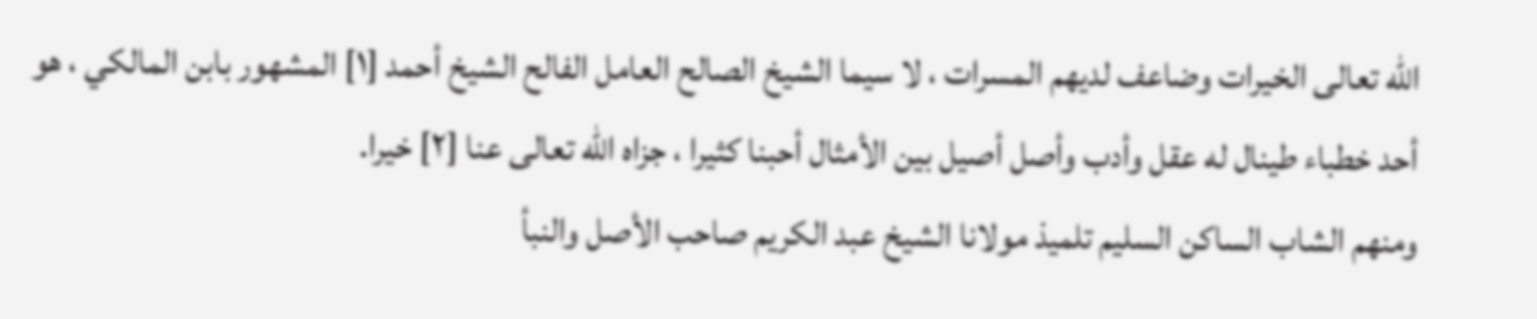الله تعالى الخيرات وضاعف لديهم المسرات ، لا سيما الشيخ الصالح العامل الفالح الشيخ أحمد [١] المشهور بابن المالكي ، هو أحد خطباء طينال له عقل وأدب وأصل أصيل بين الأمثال أحبنا كثيرا ، جزاه الله تعالى عنا [٢] خيرا.
ومنهم الشاب الساكن السليم تلميذ مولانا الشيخ عبد الكريم صاحب الأصل والنبأ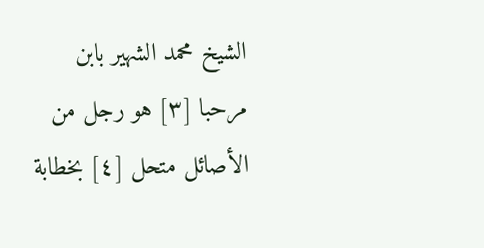الشيخ محمد الشهير بابن مرحبا [٣] هو رجل من الأصائل متحل [٤] بخطابة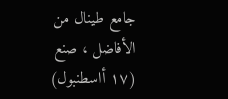جامع طينال من الأفاضل ، صنع (١٧ أاسطنبول)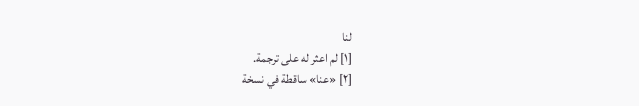لنا
[١] لم اعثر له على ترجمة.
[٢] «عنا» ساقطة في نسخة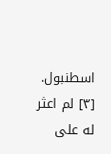اسطنبول.
[٣] لم اعثر له على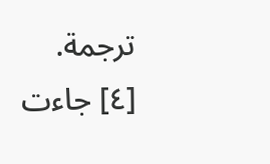ترجمة.
[٤] جاءت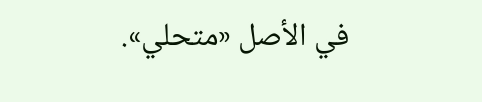في الأصل «متحلي».